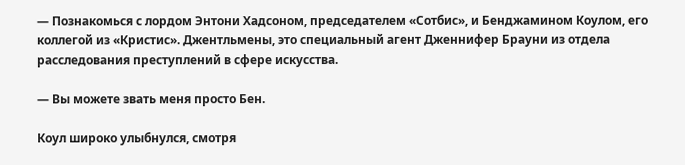— Познакомься с лордом Энтони Хадсоном, председателем «Сотбис», и Бенджамином Коулом, его коллегой из «Кристис». Джентльмены, это специальный агент Дженнифер Брауни из отдела расследования преступлений в сфере искусства.

— Вы можете звать меня просто Бен.

Коул широко улыбнулся, смотря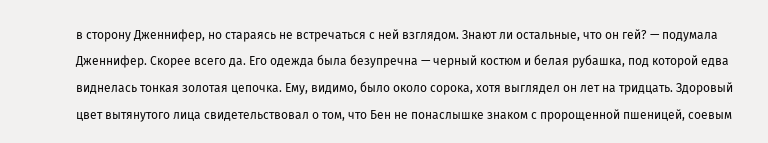в сторону Дженнифер, но стараясь не встречаться с ней взглядом. Знают ли остальные, что он гей? — подумала Дженнифер. Скорее всего да. Его одежда была безупречна — черный костюм и белая рубашка, под которой едва виднелась тонкая золотая цепочка. Ему, видимо, было около сорока, хотя выглядел он лет на тридцать. Здоровый цвет вытянутого лица свидетельствовал о том, что Бен не понаслышке знаком с пророщенной пшеницей, соевым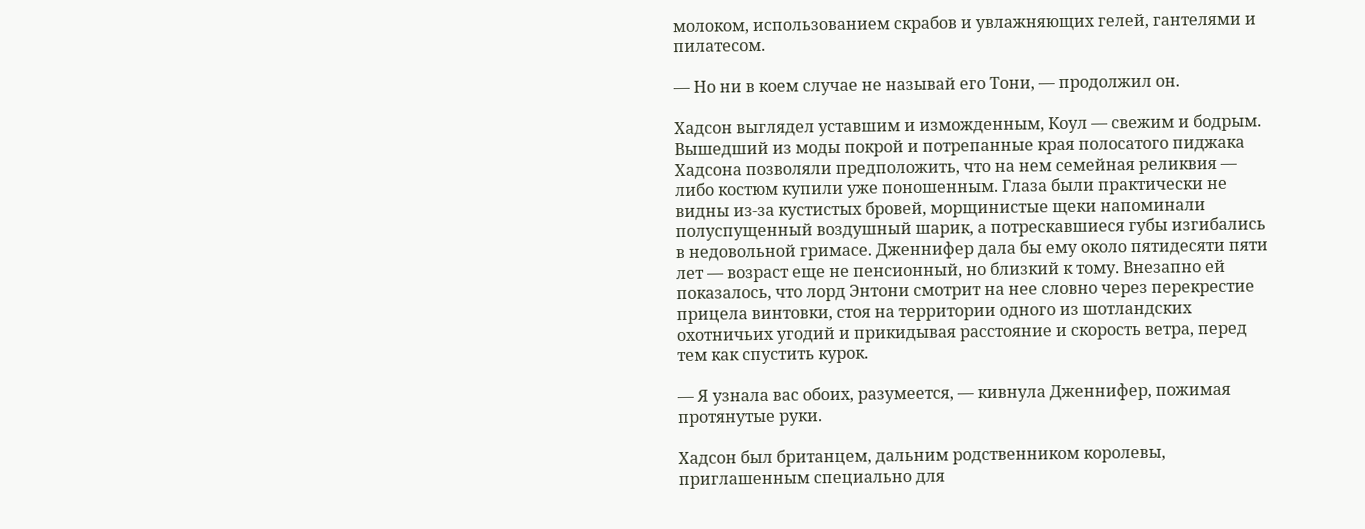молоком, использованием скрабов и увлажняющих гелей, гантелями и пилатесом.

— Но ни в коем случае не называй его Тони, — продолжил он.

Хадсон выглядел уставшим и изможденным, Коул — свежим и бодрым. Вышедший из моды покрой и потрепанные края полосатого пиджака Хадсона позволяли предположить, что на нем семейная реликвия — либо костюм купили уже поношенным. Глаза были практически не видны из-за кустистых бровей, морщинистые щеки напоминали полуспущенный воздушный шарик, а потрескавшиеся губы изгибались в недовольной гримасе. Дженнифер дала бы ему около пятидесяти пяти лет — возраст еще не пенсионный, но близкий к тому. Внезапно ей показалось, что лорд Энтони смотрит на нее словно через перекрестие прицела винтовки, стоя на территории одного из шотландских охотничьих угодий и прикидывая расстояние и скорость ветра, перед тем как спустить курок.

— Я узнала вас обоих, разумеется, — кивнула Дженнифер, пожимая протянутые руки.

Хадсон был британцем, дальним родственником королевы, приглашенным специально для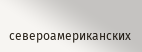североамериканских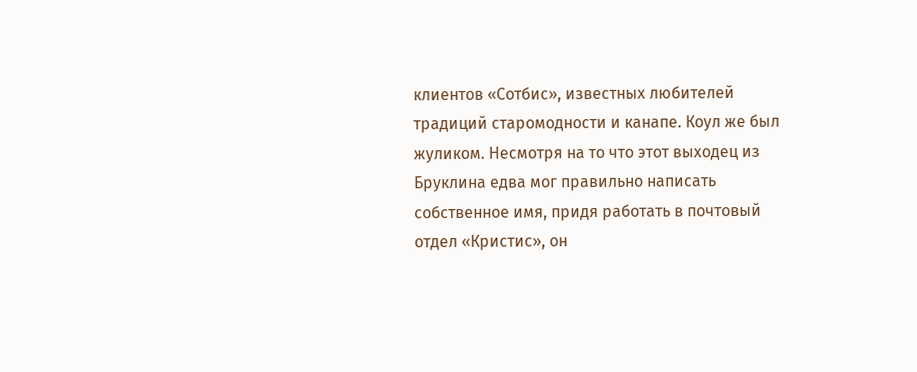клиентов «Сотбис», известных любителей традиций старомодности и канапе. Коул же был жуликом. Несмотря на то что этот выходец из Бруклина едва мог правильно написать собственное имя, придя работать в почтовый отдел «Кристис», он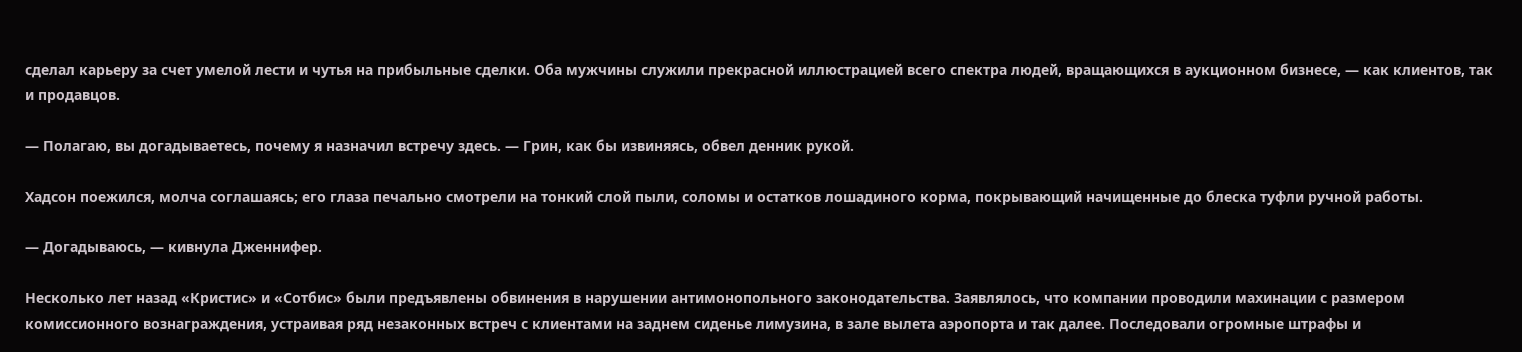сделал карьеру за счет умелой лести и чутья на прибыльные сделки. Оба мужчины служили прекрасной иллюстрацией всего спектра людей, вращающихся в аукционном бизнесе, — как клиентов, так и продавцов.

— Полагаю, вы догадываетесь, почему я назначил встречу здесь. — Грин, как бы извиняясь, обвел денник рукой.

Хадсон поежился, молча соглашаясь; его глаза печально смотрели на тонкий слой пыли, соломы и остатков лошадиного корма, покрывающий начищенные до блеска туфли ручной работы.

— Догадываюсь, — кивнула Дженнифер.

Несколько лет назад «Кристис» и «Сотбис» были предъявлены обвинения в нарушении антимонопольного законодательства. Заявлялось, что компании проводили махинации с размером комиссионного вознаграждения, устраивая ряд незаконных встреч с клиентами на заднем сиденье лимузина, в зале вылета аэропорта и так далее. Последовали огромные штрафы и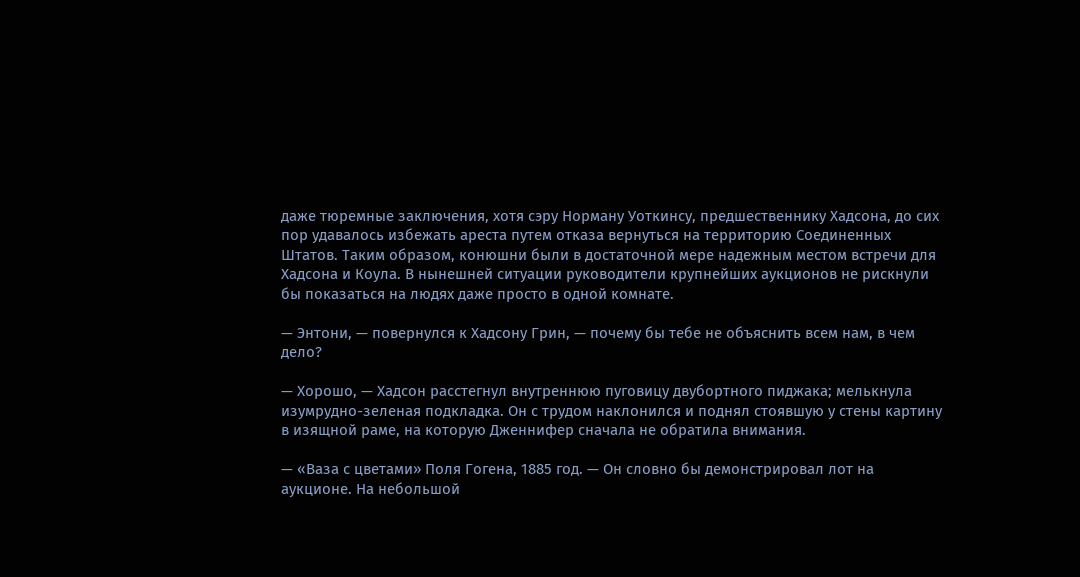даже тюремные заключения, хотя сэру Норману Уоткинсу, предшественнику Хадсона, до сих пор удавалось избежать ареста путем отказа вернуться на территорию Соединенных Штатов. Таким образом, конюшни были в достаточной мере надежным местом встречи для Хадсона и Коула. В нынешней ситуации руководители крупнейших аукционов не рискнули бы показаться на людях даже просто в одной комнате.

— Энтони, — повернулся к Хадсону Грин, — почему бы тебе не объяснить всем нам, в чем дело?

— Хорошо, — Хадсон расстегнул внутреннюю пуговицу двубортного пиджака; мелькнула изумрудно-зеленая подкладка. Он с трудом наклонился и поднял стоявшую у стены картину в изящной раме, на которую Дженнифер сначала не обратила внимания.

— «Ваза с цветами» Поля Гогена, 1885 год. — Он словно бы демонстрировал лот на аукционе. На небольшой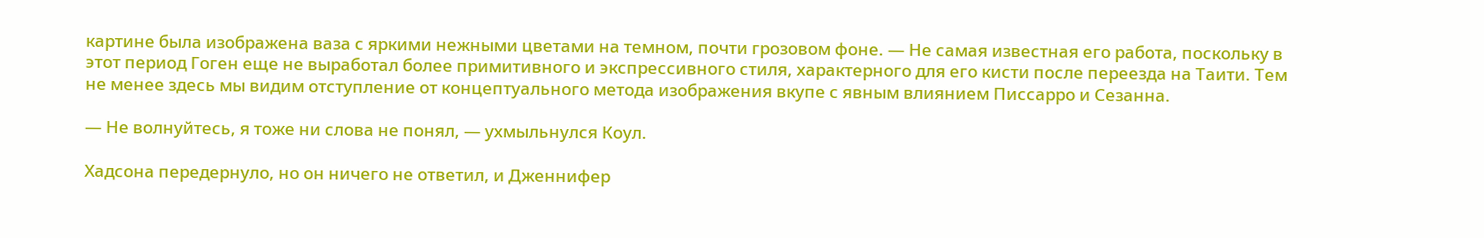картине была изображена ваза с яркими нежными цветами на темном, почти грозовом фоне. — Не самая известная его работа, поскольку в этот период Гоген еще не выработал более примитивного и экспрессивного стиля, характерного для его кисти после переезда на Таити. Тем не менее здесь мы видим отступление от концептуального метода изображения вкупе с явным влиянием Писсарро и Сезанна.

— Не волнуйтесь, я тоже ни слова не понял, — ухмыльнулся Коул.

Хадсона передернуло, но он ничего не ответил, и Дженнифер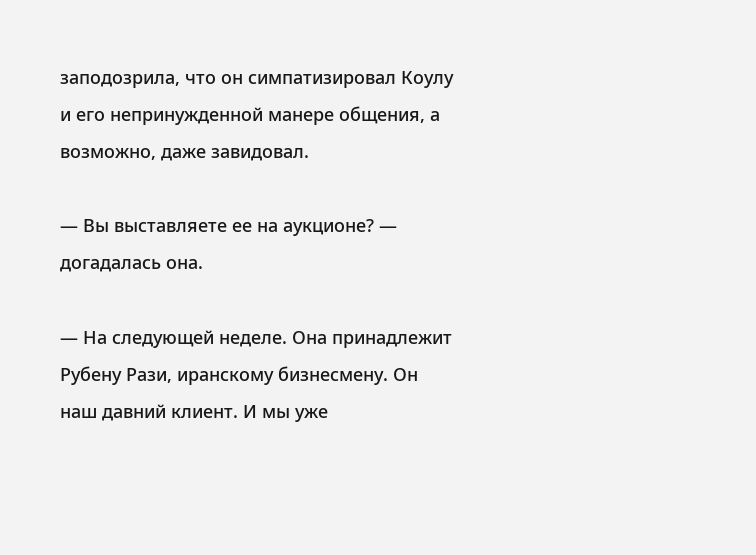заподозрила, что он симпатизировал Коулу и его непринужденной манере общения, а возможно, даже завидовал.

— Вы выставляете ее на аукционе? — догадалась она.

— На следующей неделе. Она принадлежит Рубену Рази, иранскому бизнесмену. Он наш давний клиент. И мы уже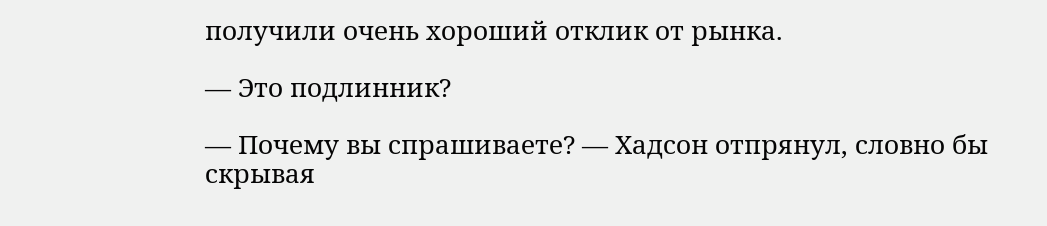получили очень хороший отклик от рынка.

— Это подлинник?

— Почему вы спрашиваете? — Хадсон отпрянул, словно бы скрывая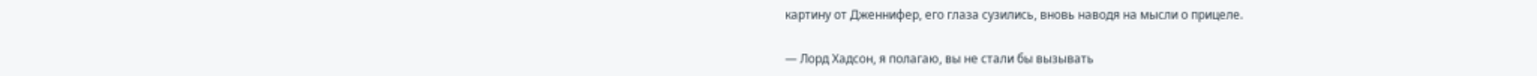картину от Дженнифер, его глаза сузились, вновь наводя на мысли о прицеле.

— Лорд Хадсон, я полагаю, вы не стали бы вызывать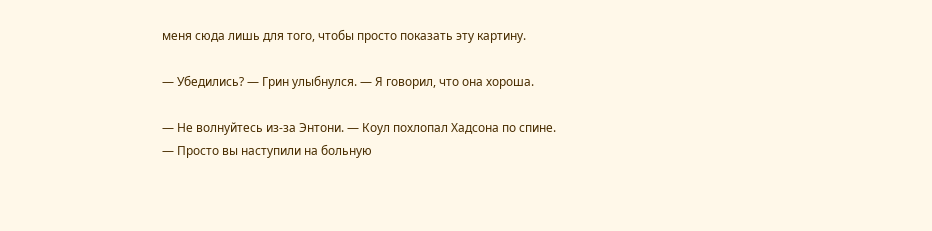меня сюда лишь для того, чтобы просто показать эту картину.

— Убедились? — Грин улыбнулся. — Я говорил, что она хороша.

— Не волнуйтесь из-за Энтони. — Коул похлопал Хадсона по спине. — Просто вы наступили на больную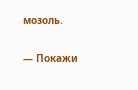мозоль.

— Покажи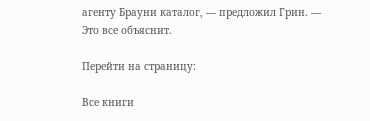агенту Брауни каталог, — предложил Грин. — Это все объяснит.

Перейти на страницу:

Все книги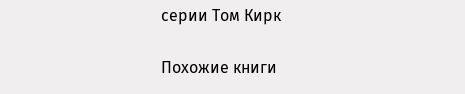серии Том Кирк

Похожие книги